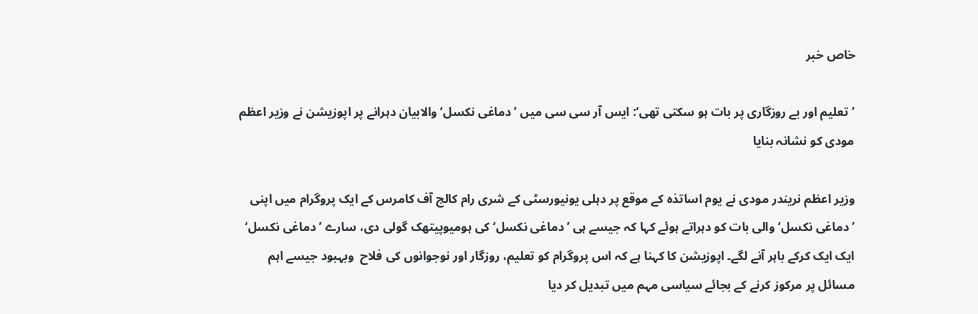خاص خبر

’تعلیم اور بے روزگاری پر بات ہو سکتی تھی‘: ایس آر سی سی میں ’دماغی نکسل‘ والابیان دہرانے پر اپوزیشن نے وزیر اعظم مودی کو نشانہ بنایا

وزیر اعظم نریندر مودی نے یوم اساتذہ کے موقع پر دہلی یونیورسٹی کے شری رام کالج آف کامرس کے ایک پروگرام میں اپنی ’دماغی نکسل‘ والی بات کو دہراتے ہوئے کہا کہ جیسے ہی ’دماغی نکسل‘ کی ہومیوپیتھک گولی دی، سارے ’دماغی نکسل‘ ایک ایک کرکے باہر آنے لگے۔ اپوزیشن کا کہنا ہے کہ اس پروگرام کو تعلیم، روزگار اور نوجوانوں کی فلاح  وبہبود جیسے اہم مسائل پر مرکوز کرنے کے بجائے سیاسی مہم میں تبدیل کر دیا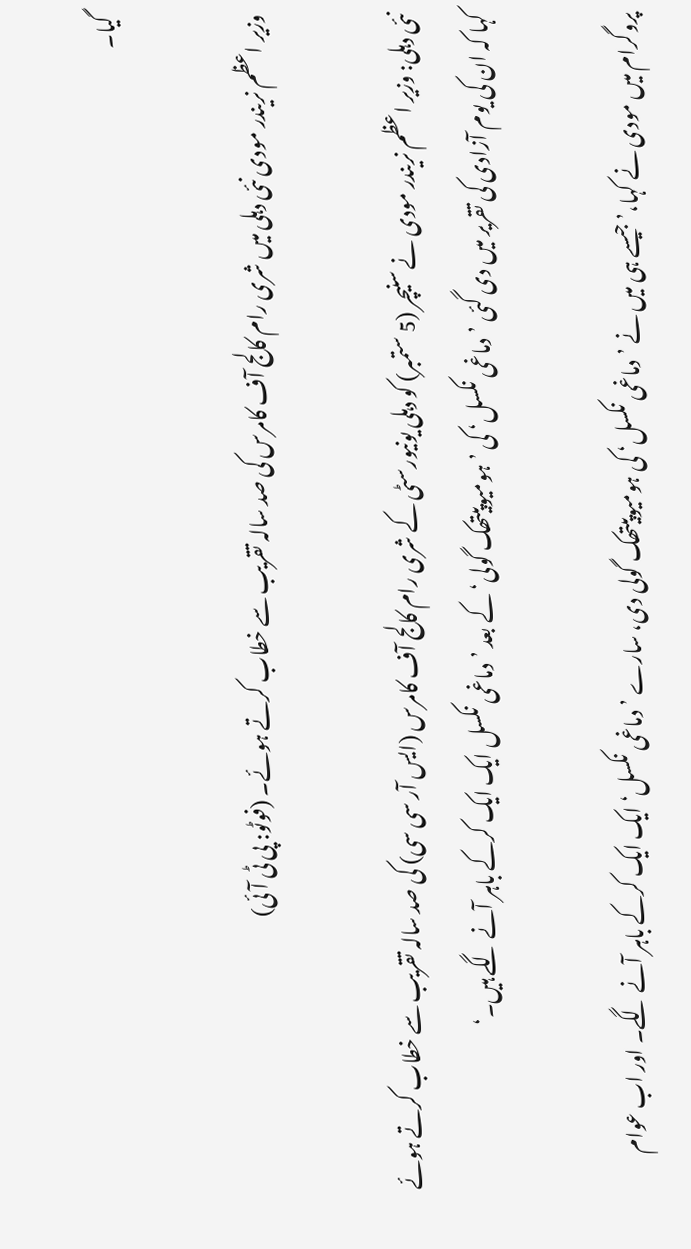گیا۔

وزیر اعظم نریندر مودی نئی دہلی میں شری رام کالج آف کامرس کی صد سالہ تقریب سے خطاب کرتے ہوئے۔ (فوٹو: پی ٹی آئی)

نئی دہلی: وزیر اعظم نریندر مودی نے سنیچر (5 ستمبر) کو دہلی یونیورسٹی کے شری رام کالج آف کامرس (ایس آر سی سی) کی صد سالہ تقریب سے خطاب کرتے ہوئے کہا کہ ان کی یوم آزادی کی تقریر میں دی گئی ’دماغی نکسل‘ کی ’ہومیوپیتھک گولی‘ کے بعد ’دماغی نکسل ایک ایک کرکے باہر آنے لگے ہیں۔‘

پروگرام میں مودی نے کہا،’جیسے ہی میں نے ’دماغی نکسل‘ کی ہومیوپیتھک گولی دی، سارے ’دماغی نکسل‘ ایک ایک کرکے باہر آنے لگے۔ اور اب عوام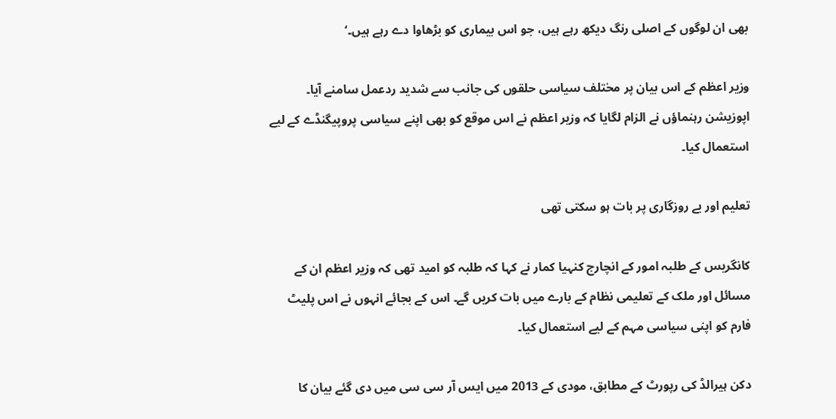بھی ان لوگوں کے اصلی رنگ دیکھ رہے ہیں، جو اس بیماری کو بڑھاوا دے رہے ہیں۔‘

وزیر اعظم کے اس بیان پر مختلف سیاسی حلقوں کی جانب سے شدید ردعمل سامنے آیا۔ اپوزیشن رہنماؤں نے الزام لگایا کہ وزیر اعظم نے اس موقع کو بھی اپنے سیاسی پروپیگنڈے کے لیے استعمال کیا۔

تعلیم اور بے روزگاری پر بات ہو سکتی تھی

کانگریس کے طلبہ امور کے انچارج کنہیا کمار نے کہا کہ طلبہ کو امید تھی کہ وزیر اعظم ان کے مسائل اور ملک کے تعلیمی نظام کے بارے میں بات کریں گے۔ اس کے بجائے انہوں نے اس پلیٹ فارم کو اپنی سیاسی مہم کے لیے استعمال کیا۔

دکن ہیرالڈ کی رپورٹ کے مطابق، مودی کے 2013 میں ایس آر سی سی میں دی گئے بیان کا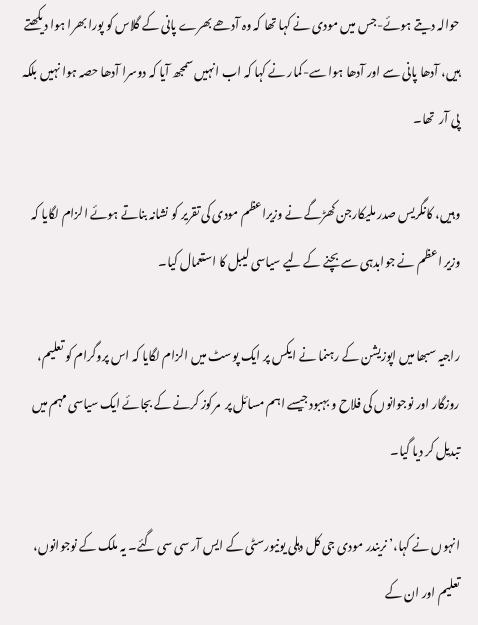حوالہ دیتے ہوئے-جس میں مودی نے کہا تھا کہ وہ آدھے بھرے پانی کے گلاس کو پورا بھرا ہوا دیکھتے ہیں، آدھا پانی سے اور آدھا ہوا سے-کمار نے کہا کہ اب انہیں سمجھ آیا کہ دوسرا آدھا حصہ ہوا نہیں بلکہ پی آر  تھا۔

وہیں، کانگریس صدر ملیکارجن کھڑگے نے وزیراعظم مودی کی تقریر کو نشانہ بناتے ہوئے الزام لگایا کہ وزیر اعظم نے جوابدہی سے بچنے کے لیے سیاسی لیبل کا استعمال کیا۔

راجیہ سبھا میں اپوزیشن کے رہنما نے ایکس پر ایک پوسٹ میں الزام لگایا کہ اس پروگرام کو تعلیم، روزگار اور نوجوانوں کی فلاح و بہبود جیسے اہم مسائل پر  مرکوز کرنے کے بجائے ایک سیاسی مہم میں تبدیل کر دیا گیا۔

انہوں نے کہا،’نریندر مودی جی کل دہلی یونیورسٹی کے ایس آر سی سی گئے۔ یہ ملک کے نوجوانوں، تعلیم اور ان کے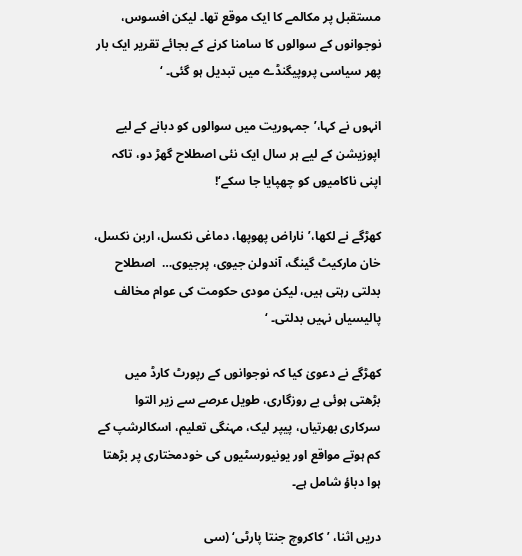مستقبل پر مکالمے کا ایک موقع تھا۔ لیکن افسوس، نوجوانوں کے سوالوں کا سامنا کرنے کے بجائے تقریر ایک بار پھر سیاسی پروپیگنڈے میں تبدیل ہو گئی۔ ‘

انہوں نے کہا،’جمہوریت میں سوالوں کو دبانے کے لیے اپوزیشن کے لیے ہر سال ایک نئی اصطلاح گھڑ دو، تاکہ اپنی ناکامیوں کو چھپایا جا سکے‘!

کھڑگے نے لکھا،’ناراض پھوپھا، دماغی نکسل، اربن نکسل، خان مارکیٹ گینگ، آندولن جیوی، پرجیوی…  اصطلاح بدلتی رہتی ہیں، لیکن مودی حکومت کی عوام مخالف پالیسیاں نہیں بدلتی۔ ‘

کھڑگے نے دعویٰ کیا کہ نوجوانوں کے رپورٹ کارڈ میں بڑھتی ہوئی بے روزگاری، طویل عرصے سے زیر التوا سرکاری بھرتیاں، پیپر لیک، مہنگی تعلیم، اسکالرشپ کے کم ہوتے مواقع اور یونیورسٹیوں کی خودمختاری پر بڑھتا ہوا دباؤ شامل ہے۔

دریں اثنا، ’کاکروچ جنتا پارٹی‘ (سی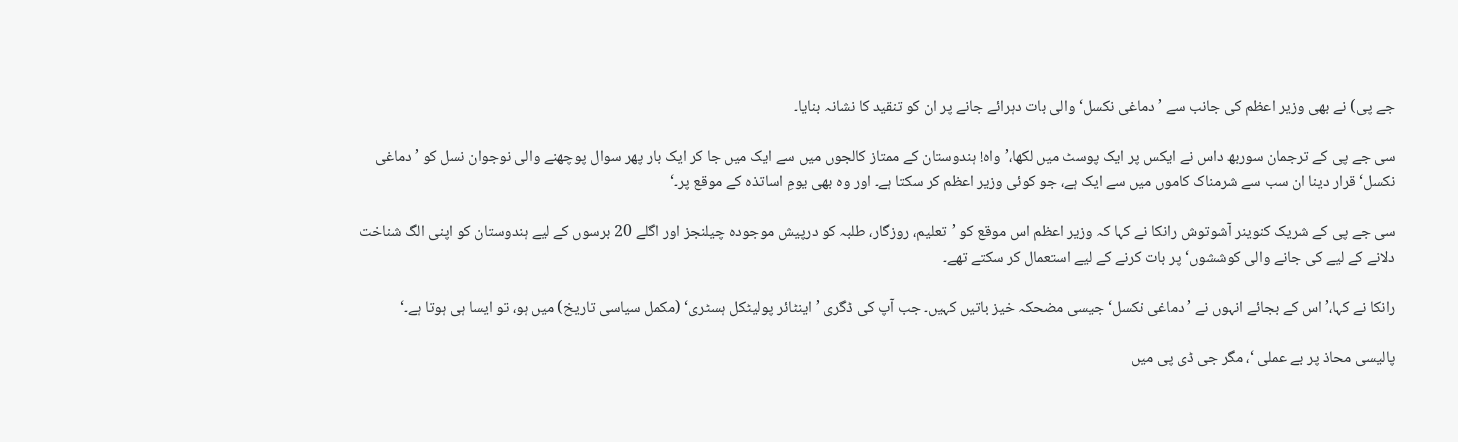جے پی) نے بھی وزیر اعظم کی جانب سے ’دماغی نکسل‘ والی بات دہرائے جانے پر ان کو تنقید کا نشانہ بنایا۔

سی جے پی کے ترجمان سوربھ داس نے ایکس پر ایک پوسٹ میں لکھا،’واہ! ہندوستان کے ممتاز کالجوں میں سے ایک میں جا کر ایک بار پھر سوال پوچھنے والی نوجوان نسل کو ’دماغی نکسل‘ قرار دینا ان سب سے شرمناک کاموں میں سے ایک ہے، جو کوئی وزیر اعظم کر سکتا ہے۔ اور وہ بھی یومِ اساتذہ کے موقع پر۔‘

سی جے پی کے شریک کنوینر آشوتوش رانکا نے کہا کہ وزیر اعظم اس موقع کو ’تعلیم، روزگار، طلبہ کو درپیش موجودہ چیلنجز اور اگلے 20 برسوں کے لیے ہندوستان کو اپنی الگ شناخت دلانے کے لیے کی جانے والی کوششوں‘ پر بات کرنے کے لیے استعمال کر سکتے تھے۔

رانکا نے کہا،’اس کے بجائے انہوں نے ’دماغی نکسل‘ جیسی مضحکہ خیز باتیں کہیں۔ جب آپ کی ڈگری ’اینٹائر پولیٹکل ہسٹری‘ (مکمل سیاسی تاریخ) میں ہو، تو ایسا ہی ہوتا ہے۔‘

پالیسی محاذ پر بے عملی ‘، مگر جی ڈی پی میں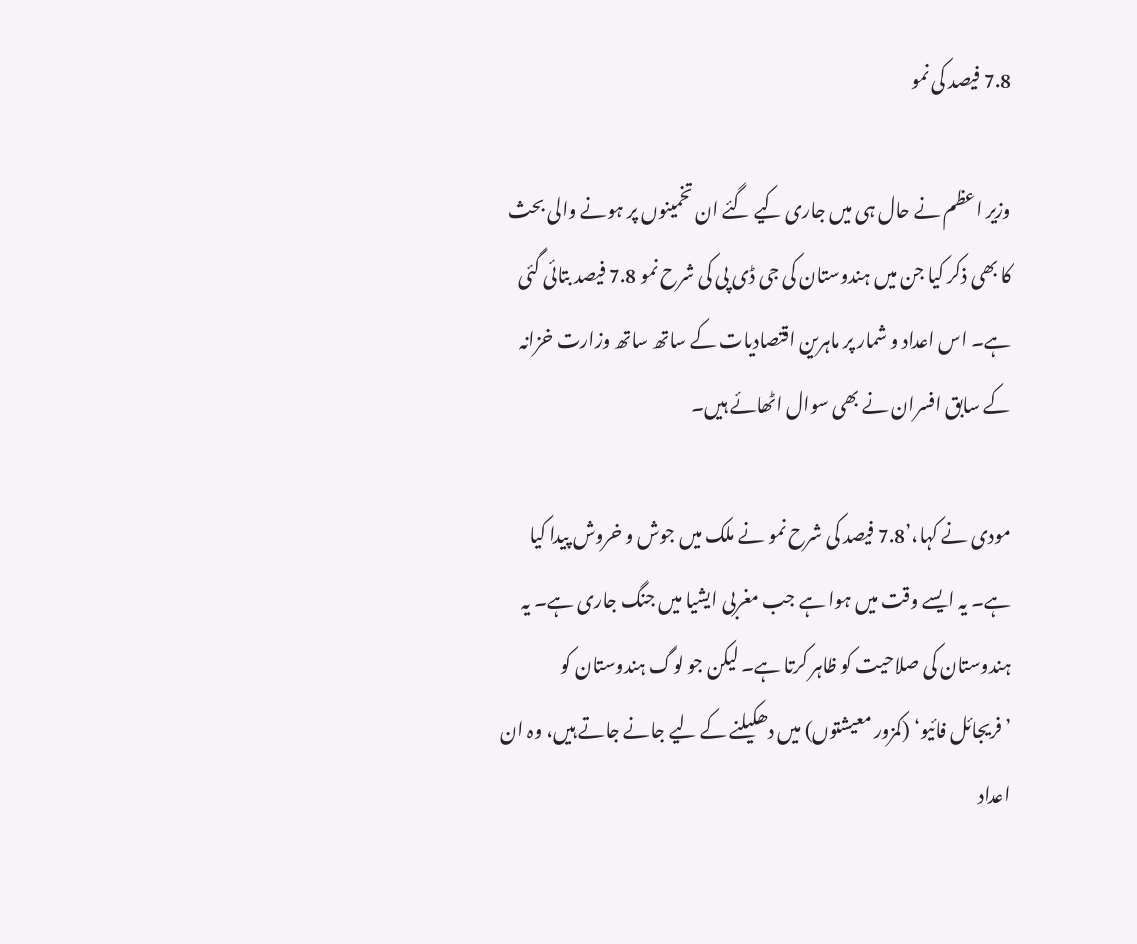7.8 فیصد کی نمو

وزیر اعظم نے حال ہی میں جاری کیے گئے ان تخمینوں پر ہونے والی بحث کا بھی ذکر کیا جن میں ہندوستان کی جی ڈی پی کی شرح نمو 7.8 فیصد بتائی گئی ہے۔ اس اعداد و شمار پر ماہرین اقتصادیات کے ساتھ ساتھ وزارت خزانہ کے سابق افسران نے بھی سوال اٹھائے ہیں۔

مودی نے کہا،’7.8 فیصد کی شرح نمو نے ملک میں جوش و خروش پیدا کیا ہے۔ یہ ایسے وقت میں ہوا ہے جب مغربی ایشیا میں جنگ جاری ہے۔ یہ ہندوستان کی صلاحیت کو ظاہر کرتا ہے۔ لیکن جو لوگ ہندوستان کو ’فریجائل فائیو‘ (کمزور معیشتوں) میں دھکیلنے کے لیے جانے جاتے ہیں، وہ ان اعداد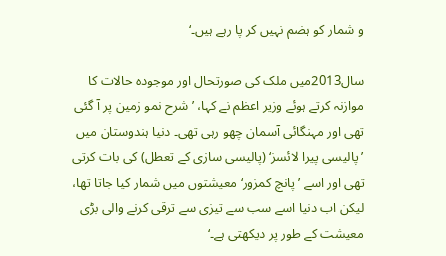و شمار کو ہضم نہیں کر پا رہے ہیں۔‘

سال2013میں ملک کی صورتحال اور موجودہ حالات کا موازنہ کرتے ہوئے وزیر اعظم نے کہا، ’شرح نمو زمین پر آ گئی تھی اور مہنگائی آسمان چھو رہی تھی۔ دنیا ہندوستان میں ’پالیسی پیرا لائسز‘ (پالیسی سازی کے تعطل) کی بات کرتی تھی اور اسے ’پانچ کمزور‘ معیشتوں میں شمار کیا جاتا تھا، لیکن اب دنیا اسے سب سے تیزی سے ترقی کرنے والی بڑی معیشت کے طور پر دیکھتی ہے۔‘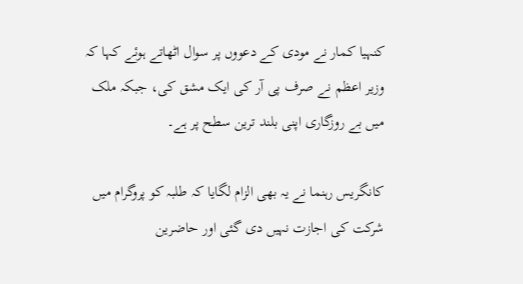کنہیا کمار نے مودی کے دعووں پر سوال اٹھاتے ہوئے کہا کہ وزیر اعظم نے صرف پی آر کی ایک مشق کی، جبکہ ملک میں بے روزگاری اپنی بلند ترین سطح پر ہے۔

کانگریس رہنما نے یہ بھی الزام لگایا کہ طلبہ کو پروگرام میں شرکت کی اجازت نہیں دی گئی اور حاضرین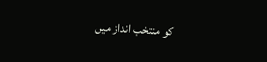کو منتخب انداز میں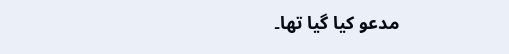مدعو کیا گیا تھا۔